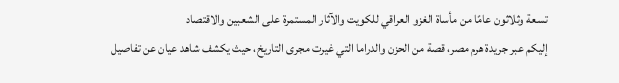تسعة وثلاثون عامًا من مأساة الغزو العراقي للكويت والآثار المستمرة على الشعبين والاقتصاد
إليكم عبر جريدة هرم مصر، قصة من الحزن والدراما التي غيرت مجرى التاريخ، حيث يكشف شاهد عيان عن تفاصيل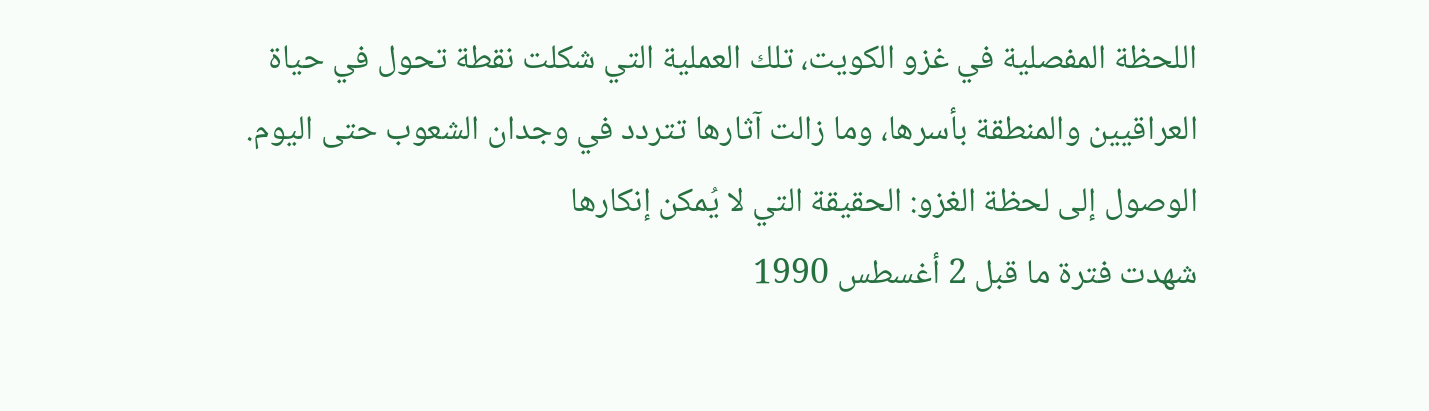اللحظة المفصلية في غزو الكويت، تلك العملية التي شكلت نقطة تحول في حياة العراقيين والمنطقة بأسرها، وما زالت آثارها تتردد في وجدان الشعوب حتى اليوم.
الوصول إلى لحظة الغزو: الحقيقة التي لا يُمكن إنكارها
شهدت فترة ما قبل 2 أغسطس 1990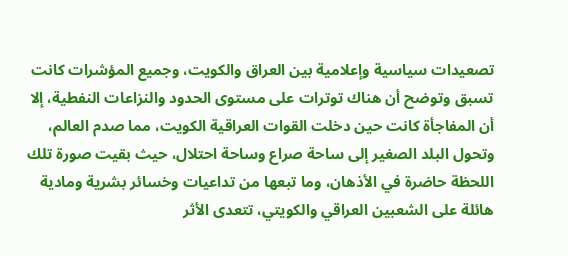تصعيدات سياسية وإعلامية بين العراق والكويت، وجميع المؤشرات كانت تسبق وتوضح أن هناك توترات على مستوى الحدود والنزاعات النفطية، إلا أن المفاجأة كانت حين دخلت القوات العراقية الكويت، مما صدم العالم، وتحول البلد الصغير إلى ساحة صراع وساحة احتلال، حيث بقيت صورة تلك اللحظة حاضرة في الأذهان، وما تبعها من تداعيات وخسائر بشرية ومادية هائلة على الشعبين العراقي والكويتي، تتعدى الأثر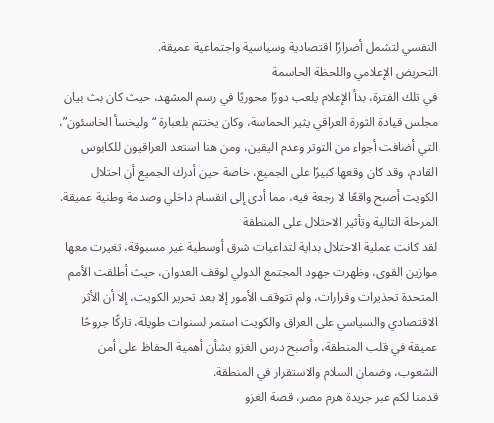النفسي لتشمل أضرارًا اقتصادية وسياسية واجتماعية عميقة.
التحريض الإعلامي واللحظة الحاسمة
في تلك الفترة، بدأ الإعلام يلعب دورًا محوريًا في رسم المشهد، حيث كان بث بيان مجلس قيادة الثورة العراقي يثير الحماسة، وكان يختتم بلعبارة “وليخسأ الخاسئون”، التي أضافت أجواء من التوتر وعدم اليقين، ومن هنا استعد العراقيون للكابوس القادم، وقد كان وقعها كبيرًا على الجميع، خاصة حين أدرك الجميع أن احتلال الكويت أصبح واقعًا لا رجعة فيه، مما أدى إلى انقسام داخلي وصدمة وطنية عميقة.
المرحلة التالية وتأثير الاحتلال على المنطقة
لقد كانت عملية الاحتلال بداية لتداعيات شرق أوسطية غير مسبوقة، تغيرت معها موازين القوى، وظهرت جهود المجتمع الدولي لوقف العدوان، حيث أطلقت الأمم المتحدة تحذيرات وقرارات، ولم تتوقف الأمور إلا بعد تحرير الكويت، إلا أن الأثر الاقتصادي والسياسي على العراق والكويت استمر لسنوات طويلة، تاركًا جروحًا عميقة في قلب المنطقة، وأصبح درس الغزو بشأن أهمية الحفاظ على أمن الشعوب، وضمان السلام والاستقرار في المنطقة.
قدمنا لكم عبر جريدة هرم مصر، قصة الغزو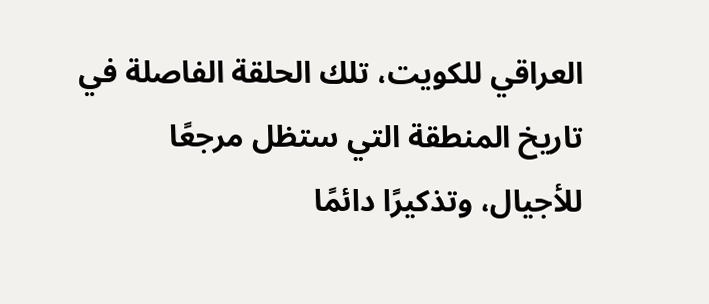العراقي للكويت، تلك الحلقة الفاصلة في تاريخ المنطقة التي ستظل مرجعًا للأجيال، وتذكيرًا دائمًا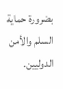بضرورة حماية السلم والأمن الدوليين.